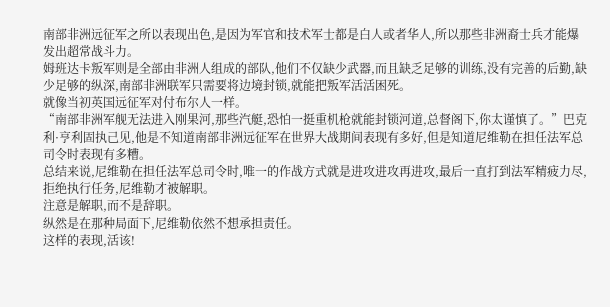南部非洲远征军之所以表现出色,是因为军官和技术军士都是白人或者华人,所以那些非洲裔士兵才能爆发出超常战斗力。
姆班达卡叛军则是全部由非洲人组成的部队,他们不仅缺少武器,而且缺乏足够的训练,没有完善的后勤,缺少足够的纵深,南部非洲联军只需要将边境封锁,就能把叛军活活困死。
就像当初英国远征军对付布尔人一样。
“南部非洲军舰无法进入刚果河,那些汽艇,恐怕一挺重机枪就能封锁河道,总督阁下,你太谨慎了。”巴克利·亨利固执己见,他是不知道南部非洲远征军在世界大战期间表现有多好,但是知道尼维勒在担任法军总司令时表现有多糟。
总结来说,尼维勒在担任法军总司令时,唯一的作战方式就是进攻进攻再进攻,最后一直打到法军精疲力尽,拒绝执行任务,尼维勒才被解职。
注意是解职,而不是辞职。
纵然是在那种局面下,尼维勒依然不想承担责任。
这样的表现,活该!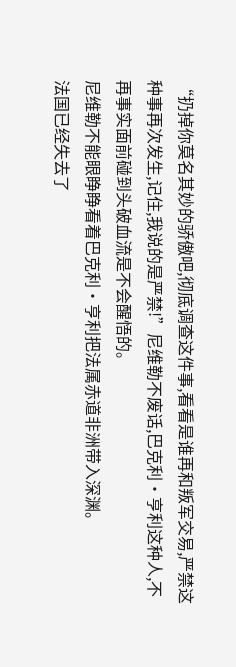“扔掉你莫名其妙的骄傲吧,彻底调查这件事,看看是谁再和叛军交易,严禁这种事再次发生,记住,我说的是严禁!”尼维勒不废话,巴克利·亨利这种人,不再事实面前碰到头破血流是不会醒悟的。
尼维勒不能眼睁睁看着巴克利·亨利把法属赤道非洲带入深渊。
法国已经失去了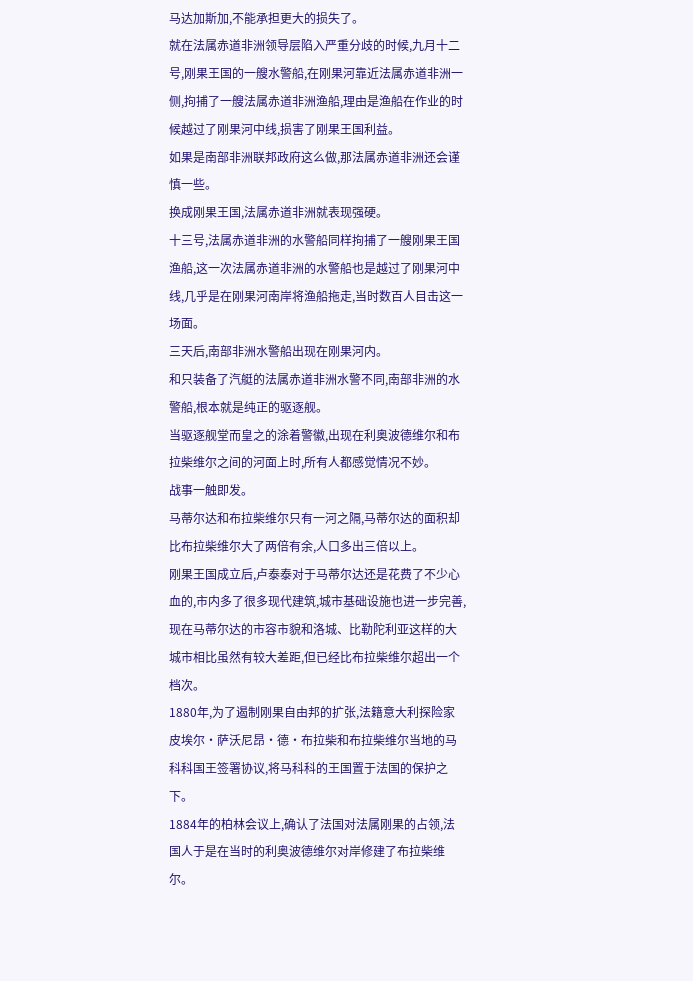马达加斯加,不能承担更大的损失了。
就在法属赤道非洲领导层陷入严重分歧的时候,九月十二号,刚果王国的一艘水警船,在刚果河靠近法属赤道非洲一侧,拘捕了一艘法属赤道非洲渔船,理由是渔船在作业的时候越过了刚果河中线,损害了刚果王国利益。
如果是南部非洲联邦政府这么做,那法属赤道非洲还会谨慎一些。
换成刚果王国,法属赤道非洲就表现强硬。
十三号,法属赤道非洲的水警船同样拘捕了一艘刚果王国渔船,这一次法属赤道非洲的水警船也是越过了刚果河中线,几乎是在刚果河南岸将渔船拖走,当时数百人目击这一场面。
三天后,南部非洲水警船出现在刚果河内。
和只装备了汽艇的法属赤道非洲水警不同,南部非洲的水警船,根本就是纯正的驱逐舰。
当驱逐舰堂而皇之的涂着警徽,出现在利奥波德维尔和布拉柴维尔之间的河面上时,所有人都感觉情况不妙。
战事一触即发。
马蒂尔达和布拉柴维尔只有一河之隔,马蒂尔达的面积却比布拉柴维尔大了两倍有余,人口多出三倍以上。
刚果王国成立后,卢泰泰对于马蒂尔达还是花费了不少心血的,市内多了很多现代建筑,城市基础设施也进一步完善,现在马蒂尔达的市容市貌和洛城、比勒陀利亚这样的大城市相比虽然有较大差距,但已经比布拉柴维尔超出一个档次。
1880年,为了遏制刚果自由邦的扩张,法籍意大利探险家皮埃尔·萨沃尼昂·德·布拉柴和布拉柴维尔当地的马科科国王签署协议,将马科科的王国置于法国的保护之下。
1884年的柏林会议上,确认了法国对法属刚果的占领,法国人于是在当时的利奥波德维尔对岸修建了布拉柴维尔。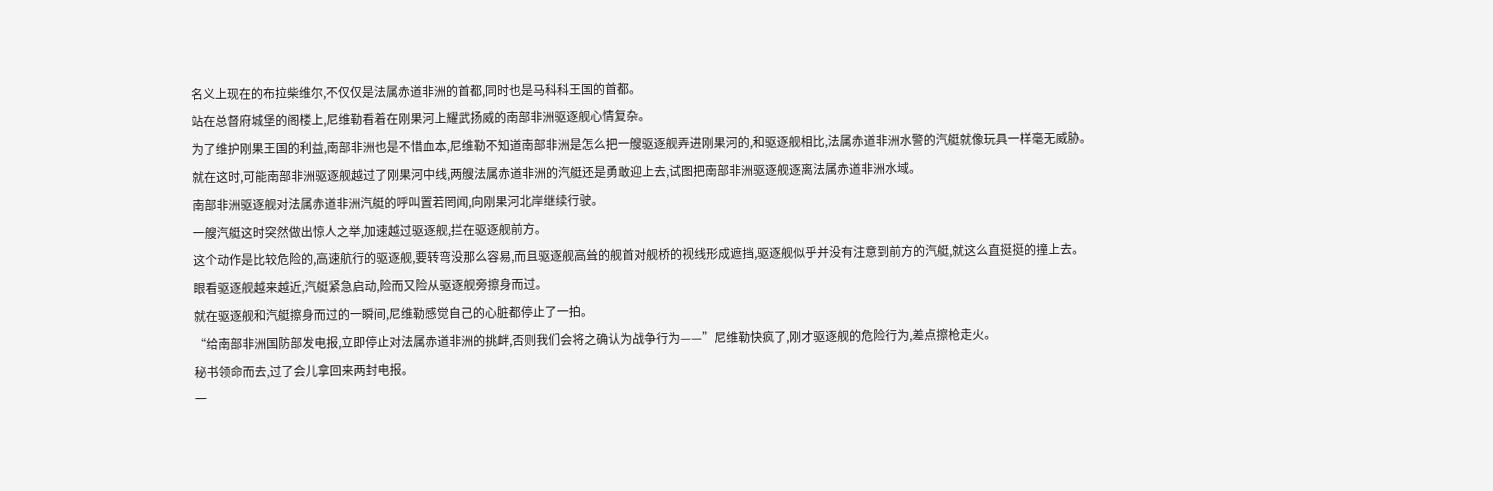名义上现在的布拉柴维尔,不仅仅是法属赤道非洲的首都,同时也是马科科王国的首都。
站在总督府城堡的阁楼上,尼维勒看着在刚果河上耀武扬威的南部非洲驱逐舰心情复杂。
为了维护刚果王国的利益,南部非洲也是不惜血本,尼维勒不知道南部非洲是怎么把一艘驱逐舰弄进刚果河的,和驱逐舰相比,法属赤道非洲水警的汽艇就像玩具一样毫无威胁。
就在这时,可能南部非洲驱逐舰越过了刚果河中线,两艘法属赤道非洲的汽艇还是勇敢迎上去,试图把南部非洲驱逐舰逐离法属赤道非洲水域。
南部非洲驱逐舰对法属赤道非洲汽艇的呼叫置若罔闻,向刚果河北岸继续行驶。
一艘汽艇这时突然做出惊人之举,加速越过驱逐舰,拦在驱逐舰前方。
这个动作是比较危险的,高速航行的驱逐舰,要转弯没那么容易,而且驱逐舰高耸的舰首对舰桥的视线形成遮挡,驱逐舰似乎并没有注意到前方的汽艇,就这么直挺挺的撞上去。
眼看驱逐舰越来越近,汽艇紧急启动,险而又险从驱逐舰旁擦身而过。
就在驱逐舰和汽艇擦身而过的一瞬间,尼维勒感觉自己的心脏都停止了一拍。
“给南部非洲国防部发电报,立即停止对法属赤道非洲的挑衅,否则我们会将之确认为战争行为——”尼维勒快疯了,刚才驱逐舰的危险行为,差点擦枪走火。
秘书领命而去,过了会儿拿回来两封电报。
一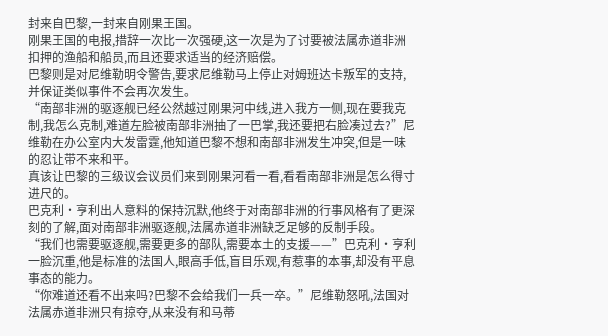封来自巴黎,一封来自刚果王国。
刚果王国的电报,措辞一次比一次强硬,这一次是为了讨要被法属赤道非洲扣押的渔船和船员,而且还要求适当的经济赔偿。
巴黎则是对尼维勒明令警告,要求尼维勒马上停止对姆班达卡叛军的支持,并保证类似事件不会再次发生。
“南部非洲的驱逐舰已经公然越过刚果河中线,进入我方一侧,现在要我克制,我怎么克制,难道左脸被南部非洲抽了一巴掌,我还要把右脸凑过去?”尼维勒在办公室内大发雷霆,他知道巴黎不想和南部非洲发生冲突,但是一味的忍让带不来和平。
真该让巴黎的三级议会议员们来到刚果河看一看,看看南部非洲是怎么得寸进尺的。
巴克利·亨利出人意料的保持沉默,他终于对南部非洲的行事风格有了更深刻的了解,面对南部非洲驱逐舰,法属赤道非洲缺乏足够的反制手段。
“我们也需要驱逐舰,需要更多的部队,需要本土的支援——”巴克利·亨利一脸沉重,他是标准的法国人,眼高手低,盲目乐观,有惹事的本事,却没有平息事态的能力。
“你难道还看不出来吗?巴黎不会给我们一兵一卒。”尼维勒怒吼,法国对法属赤道非洲只有掠夺,从来没有和马蒂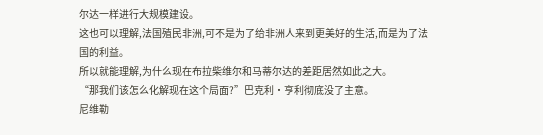尔达一样进行大规模建设。
这也可以理解,法国殖民非洲,可不是为了给非洲人来到更美好的生活,而是为了法国的利益。
所以就能理解,为什么现在布拉柴维尔和马蒂尔达的差距居然如此之大。
“那我们该怎么化解现在这个局面?”巴克利·亨利彻底没了主意。
尼维勒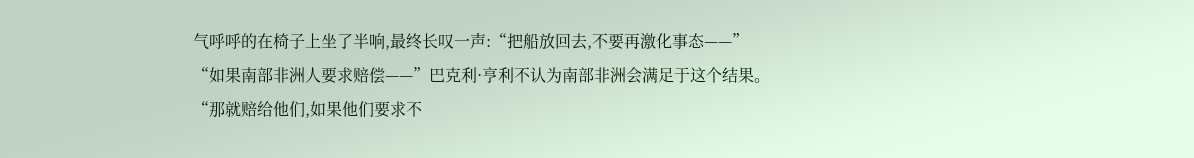气呼呼的在椅子上坐了半响,最终长叹一声:“把船放回去,不要再激化事态——”
“如果南部非洲人要求赔偿——”巴克利·亨利不认为南部非洲会满足于这个结果。
“那就赔给他们,如果他们要求不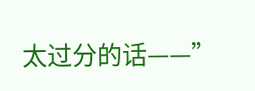太过分的话——”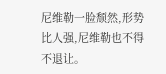尼维勒一脸颓然,形势比人强,尼维勒也不得不退让。